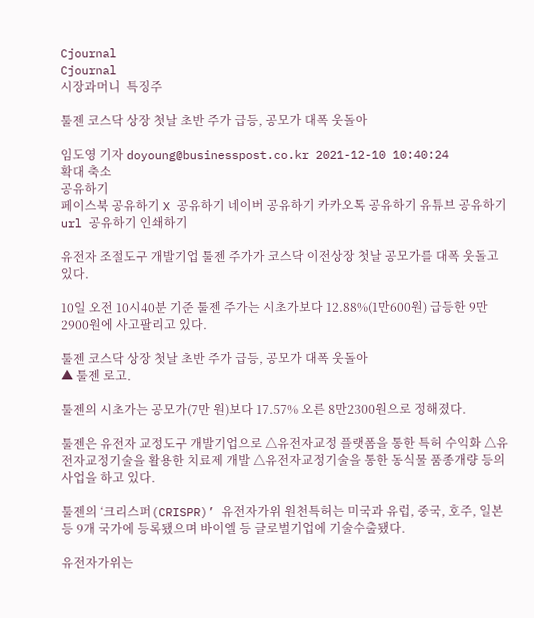Cjournal
Cjournal
시장과머니  특징주

툴젠 코스닥 상장 첫날 초반 주가 급등, 공모가 대폭 웃돌아

임도영 기자 doyoung@businesspost.co.kr 2021-12-10 10:40:24
확대 축소
공유하기
페이스북 공유하기 X 공유하기 네이버 공유하기 카카오톡 공유하기 유튜브 공유하기 url 공유하기 인쇄하기

유전자 조절도구 개발기업 툴젠 주가가 코스닥 이전상장 첫날 공모가를 대폭 웃돌고 있다.

10일 오전 10시40분 기준 툴젠 주가는 시초가보다 12.88%(1만600원) 급등한 9만2900원에 사고팔리고 있다.

툴젠 코스닥 상장 첫날 초반 주가 급등, 공모가 대폭 웃돌아
▲ 툴젠 로고.

툴젠의 시초가는 공모가(7만 원)보다 17.57% 오른 8만2300원으로 정해졌다.

툴젠은 유전자 교정도구 개발기업으로 △유전자교정 플랫폼을 통한 특허 수익화 △유전자교정기술을 활용한 치료제 개발 △유전자교정기술을 통한 동식물 품종개량 등의 사업을 하고 있다.

툴젠의 ‘크리스퍼(CRISPR)’ 유전자가위 원천특허는 미국과 유럽, 중국, 호주, 일본 등 9개 국가에 등록됐으며 바이엘 등 글로벌기업에 기술수출됐다.

유전자가위는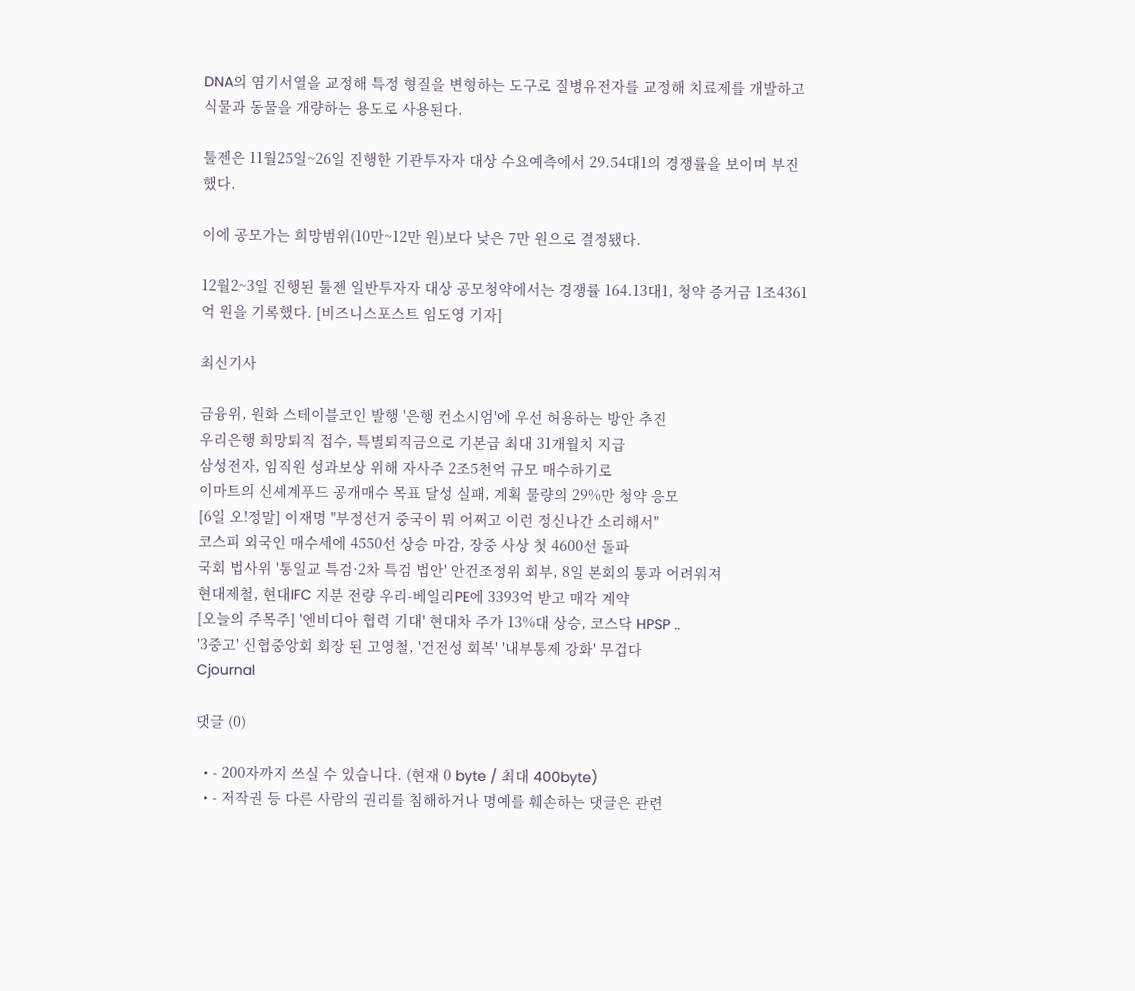DNA의 염기서열을 교정해 특정 형질을 변형하는 도구로 질병유전자를 교정해 치료제를 개발하고 식물과 동물을 개량하는 용도로 사용된다.

툴젠은 11월25일~26일 진행한 기관투자자 대상 수요예측에서 29.54대1의 경쟁률을 보이며 부진했다.

이에 공모가는 희망범위(10만~12만 원)보다 낮은 7만 원으로 결정됐다.

12월2~3일 진행된 툴젠 일반투자자 대상 공모청약에서는 경쟁률 164.13대1, 청약 증거금 1조4361억 원을 기록했다. [비즈니스포스트 임도영 기자]

최신기사

금융위, 원화 스테이블코인 발행 '은행 컨소시엄'에 우선 허용하는 방안 추진
우리은행 희망퇴직 접수, 특별퇴직금으로 기본급 최대 31개월치 지급
삼성전자, 임직원 성과보상 위해 자사주 2조5천억 규모 매수하기로
이마트의 신셰계푸드 공개매수 목표 달성 실패, 계획 물량의 29%만 청약 응모
[6일 오!정말] 이재명 "부정선거 중국이 뭐 어쩌고 이런 정신나간 소리해서"
코스피 외국인 매수세에 4550선 상승 마감, 장중 사상 첫 4600선 돌파
국회 법사위 '통일교 특검·2차 특검 법안' 안건조정위 회부, 8일 본회의 통과 어려워져
현대제철, 현대IFC 지분 전량 우리-베일리PE에 3393억 받고 매각 계약
[오늘의 주목주] '엔비디아 협력 기대' 현대차 주가 13%대 상승, 코스닥 HPSP ..
'3중고' 신협중앙회 회장 된 고영철, '건전성 회복' '내부통제 강화' 무겁다
Cjournal

댓글 (0)

  • - 200자까지 쓰실 수 있습니다. (현재 0 byte / 최대 400byte)
  • - 저작권 등 다른 사람의 권리를 침해하거나 명예를 훼손하는 댓글은 관련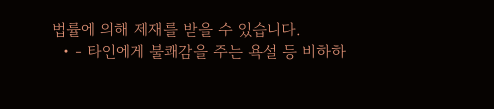법률에 의해 제재를 받을 수 있습니다.
  • - 타인에게 불쾌감을 주는 욕설 등 비하하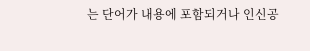는 단어가 내용에 포함되거나 인신공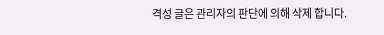격성 글은 관리자의 판단에 의해 삭제 합니다.